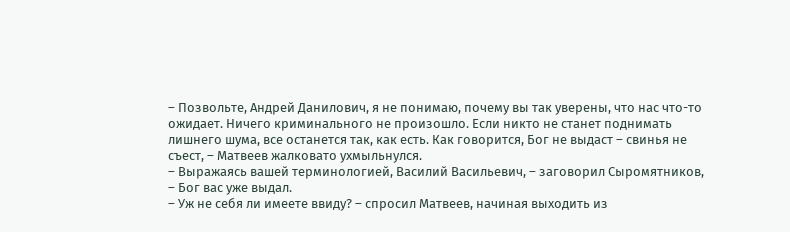– Позвольте, Андрей Данилович, я не понимаю, почему вы так уверены, что нас что-то ожидает. Ничего криминального не произошло. Если никто не станет поднимать лишнего шума, все останется так, как есть. Как говорится, Бог не выдаст – свинья не съест, – Матвеев жалковато ухмыльнулся.
– Выражаясь вашей терминологией, Василий Васильевич, – заговорил Сыромятников, – Бог вас уже выдал.
– Уж не себя ли имеете ввиду? – спросил Матвеев, начиная выходить из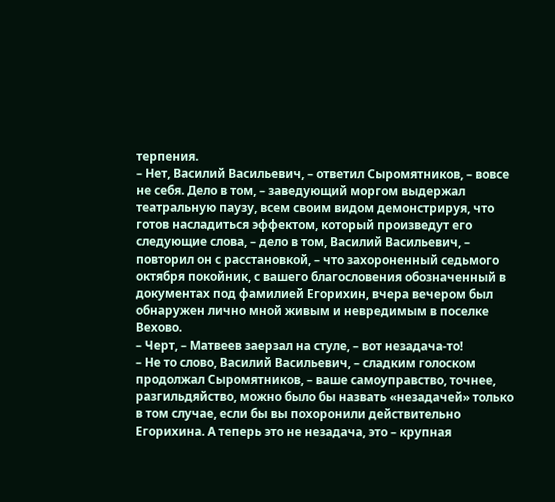терпения.
– Нет, Василий Васильевич, – ответил Сыромятников, – вовсе не себя. Дело в том, – заведующий моргом выдержал театральную паузу, всем своим видом демонстрируя, что готов насладиться эффектом, который произведут его следующие слова, – дело в том, Василий Васильевич, – повторил он с расстановкой, – что захороненный седьмого октября покойник, с вашего благословения обозначенный в документах под фамилией Егорихин, вчера вечером был обнаружен лично мной живым и невредимым в поселке Вехово.
– Черт, – Матвеев заерзал на стуле, – вот незадача-то!
– Не то слово, Василий Васильевич, – сладким голоском продолжал Сыромятников, – ваше самоуправство, точнее, разгильдяйство, можно было бы назвать «незадачей» только в том случае, если бы вы похоронили действительно Егорихина. А теперь это не незадача, это – крупная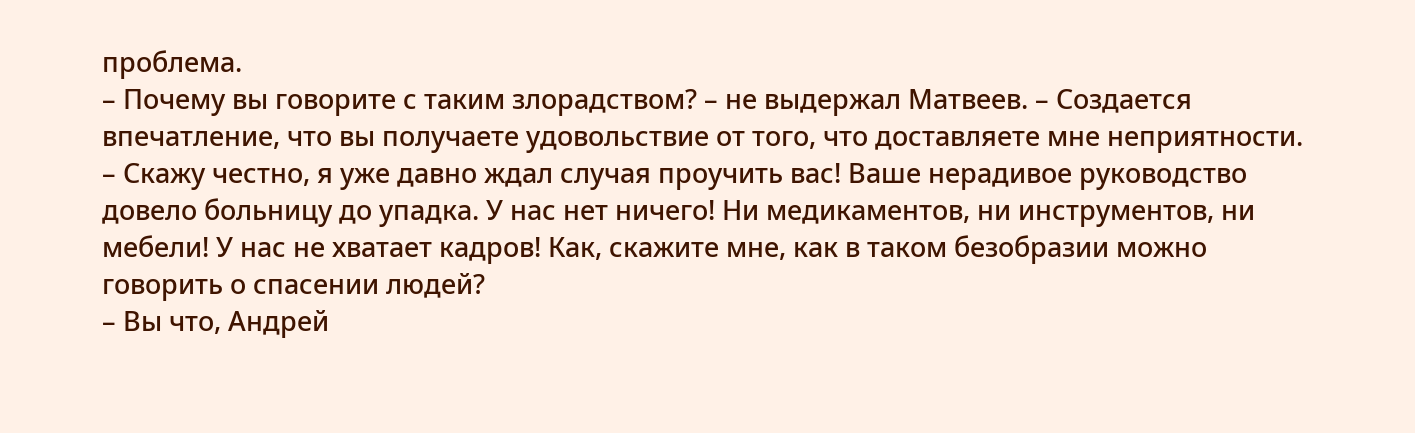проблема.
– Почему вы говорите с таким злорадством? – не выдержал Матвеев. – Создается впечатление, что вы получаете удовольствие от того, что доставляете мне неприятности.
– Скажу честно, я уже давно ждал случая проучить вас! Ваше нерадивое руководство довело больницу до упадка. У нас нет ничего! Ни медикаментов, ни инструментов, ни мебели! У нас не хватает кадров! Как, скажите мне, как в таком безобразии можно говорить о спасении людей?
– Вы что, Андрей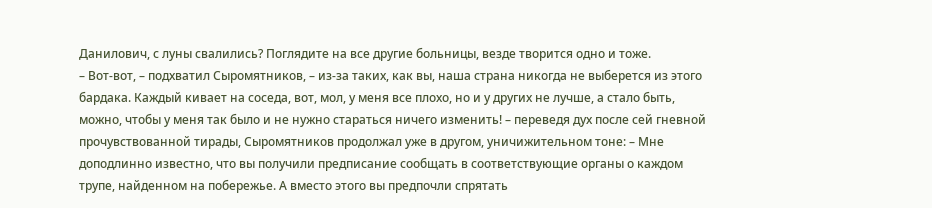Данилович, с луны свалились? Поглядите на все другие больницы, везде творится одно и тоже.
– Вот-вот, – подхватил Сыромятников, – из-за таких, как вы, наша страна никогда не выберется из этого бардака. Каждый кивает на соседа, вот, мол, у меня все плохо, но и у других не лучше, а стало быть, можно, чтобы у меня так было и не нужно стараться ничего изменить! – переведя дух после сей гневной прочувствованной тирады, Сыромятников продолжал уже в другом, уничижительном тоне: – Мне доподлинно известно, что вы получили предписание сообщать в соответствующие органы о каждом трупе, найденном на побережье. А вместо этого вы предпочли спрятать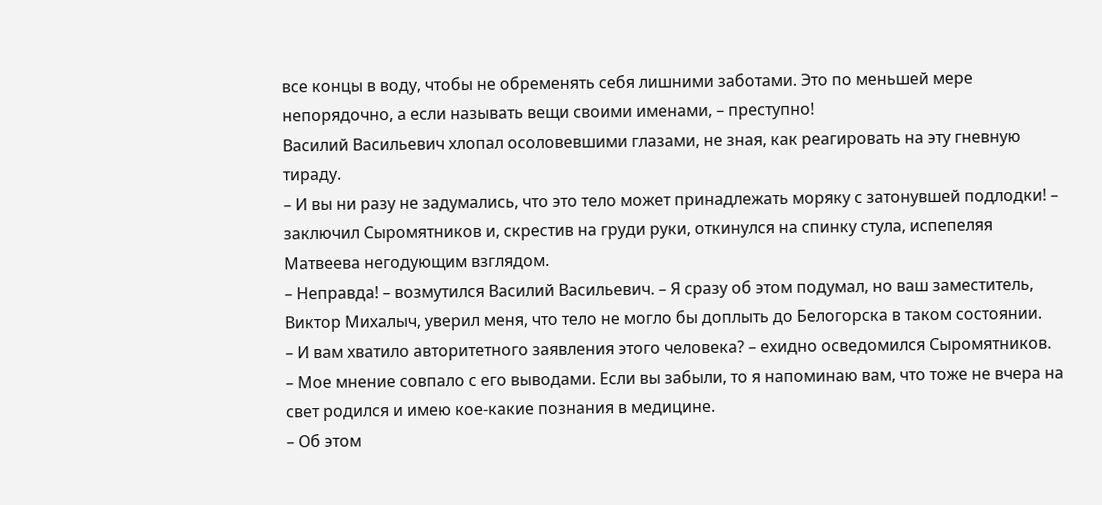все концы в воду, чтобы не обременять себя лишними заботами. Это по меньшей мере непорядочно, а если называть вещи своими именами, – преступно!
Василий Васильевич хлопал осоловевшими глазами, не зная, как реагировать на эту гневную тираду.
– И вы ни разу не задумались, что это тело может принадлежать моряку с затонувшей подлодки! – заключил Сыромятников и, скрестив на груди руки, откинулся на спинку стула, испепеляя Матвеева негодующим взглядом.
– Неправда! – возмутился Василий Васильевич. – Я сразу об этом подумал, но ваш заместитель, Виктор Михалыч, уверил меня, что тело не могло бы доплыть до Белогорска в таком состоянии.
– И вам хватило авторитетного заявления этого человека? – ехидно осведомился Сыромятников.
– Мое мнение совпало с его выводами. Если вы забыли, то я напоминаю вам, что тоже не вчера на свет родился и имею кое-какие познания в медицине.
– Об этом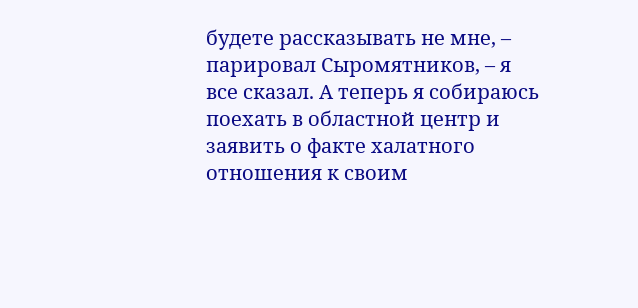будете рассказывать не мне, – парировал Сыромятников, – я все сказал. А теперь я собираюсь поехать в областной центр и заявить о факте халатного отношения к своим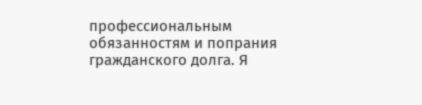профессиональным обязанностям и попрания гражданского долга. Я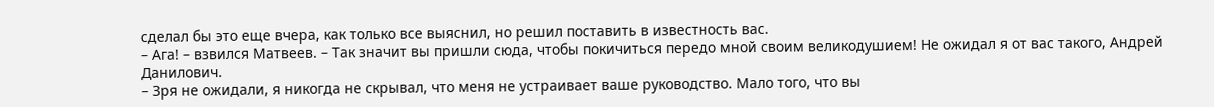сделал бы это еще вчера, как только все выяснил, но решил поставить в известность вас.
– Ага! – взвился Матвеев. – Так значит вы пришли сюда, чтобы покичиться передо мной своим великодушием! Не ожидал я от вас такого, Андрей Данилович.
– Зря не ожидали, я никогда не скрывал, что меня не устраивает ваше руководство. Мало того, что вы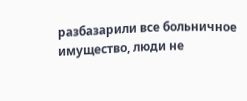разбазарили все больничное имущество, люди не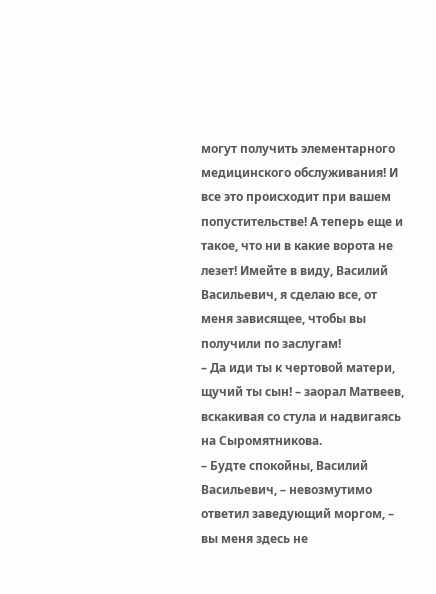могут получить элементарного медицинского обслуживания! И все это происходит при вашем попустительстве! А теперь еще и такое, что ни в какие ворота не лезет! Имейте в виду, Василий Васильевич, я сделаю все, от меня зависящее, чтобы вы получили по заслугам!
– Да иди ты к чертовой матери, щучий ты сын! – заорал Матвеев, вскакивая со стула и надвигаясь на Сыромятникова.
– Будте спокойны, Василий Васильевич, – невозмутимо ответил заведующий моргом, – вы меня здесь не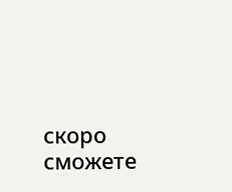скоро сможете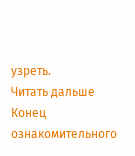узреть.
Читать дальше
Конец ознакомительного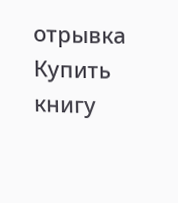отрывка
Купить книгу